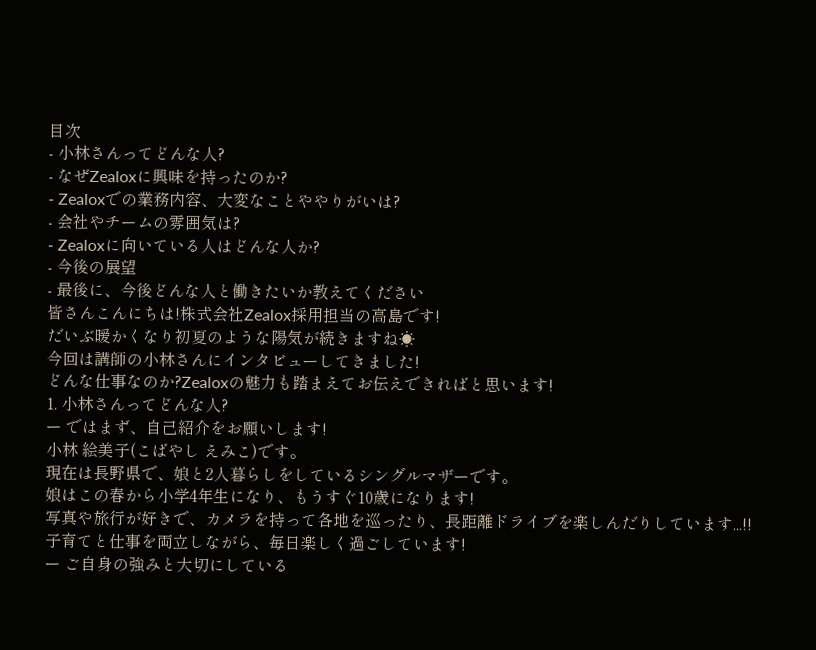目次
- 小林さんってどんな人?
- なぜZealoxに興味を持ったのか?
- Zealoxでの業務内容、大変なことややりがいは?
- 会社やチームの雰囲気は?
- Zealoxに向いている人はどんな人か?
- 今後の展望
- 最後に、今後どんな人と働きたいか教えてください
皆さんこんにちは!株式会社Zealox採用担当の高島です!
だいぶ暖かくなり初夏のような陽気が続きますね☀
今回は講師の小林さんにインタビューしてきました!
どんな仕事なのか?Zealoxの魅力も踏まえてお伝えできればと思います!
1. 小林さんってどんな人?
ー ではまず、自己紹介をお願いします!
小林 絵美子(こばやし えみこ)です。
現在は長野県で、娘と2人暮らしをしているシングルマザーです。
娘はこの春から小学4年生になり、もうすぐ10歳になります!
写真や旅行が好きで、カメラを持って各地を巡ったり、長距離ドライブを楽しんだりしています...!!
子育てと仕事を両立しながら、毎日楽しく過ごしています!
ー ご自身の強みと大切にしている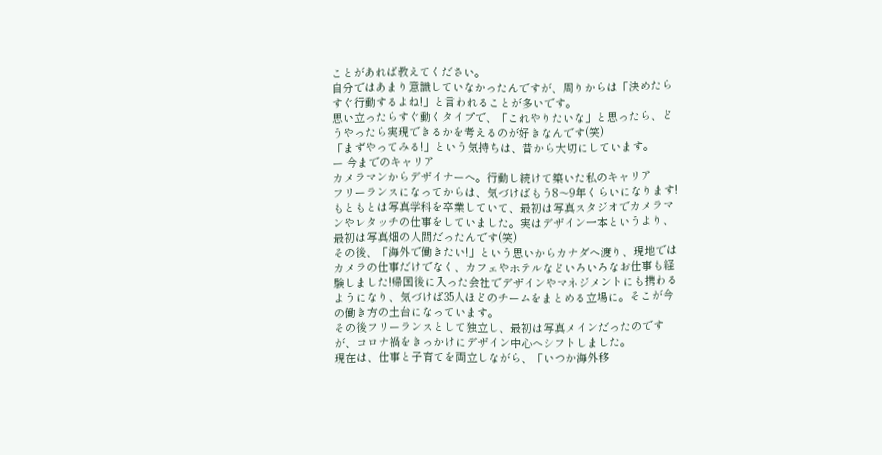ことがあれば教えてください。
自分ではあまり意識していなかったんですが、周りからは「決めたらすぐ行動するよね!」と言われることが多いです。
思い立ったらすぐ動くタイプで、「これやりたいな」と思ったら、どうやったら実現できるかを考えるのが好きなんです(笑)
「まずやってみる!」という気持ちは、昔から大切にしています。
ー 今までのキャリア
カメラマンからデザイナーへ。行動し続けて築いた私のキャリア
フリーランスになってからは、気づけばもう8〜9年くらいになります!もともとは写真学科を卒業していて、最初は写真スタジオでカメラマンやレタッチの仕事をしていました。実はデザイン一本というより、最初は写真畑の人間だったんです(笑)
その後、「海外で働きたい!」という思いからカナダへ渡り、現地ではカメラの仕事だけでなく、カフェやホテルなどいろいろなお仕事も経験しました!帰国後に入った会社でデザインやマネジメントにも携わるようになり、気づけば35人ほどのチームをまとめる立場に。そこが今の働き方の土台になっています。
その後フリーランスとして独立し、最初は写真メインだったのですが、コロナ禍をきっかけにデザイン中心へシフトしました。
現在は、仕事と子育てを両立しながら、「いつか海外移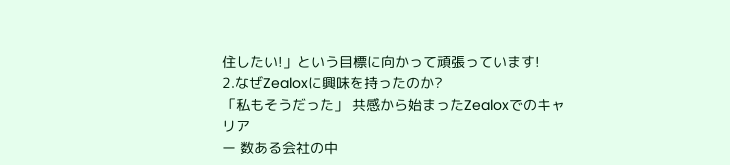住したい!」という目標に向かって頑張っています!
2.なぜZealoxに興味を持ったのか?
「私もそうだった」 共感から始まったZealoxでのキャリア
ー 数ある会社の中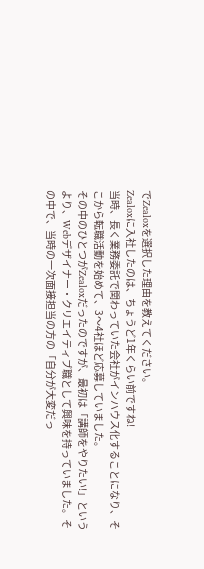でZealoxを選択した理由を教えてください。
Zealoxに入社したのは、ちょうど1年くらい前ですね!
当時、長く業務委託で関わっていた会社がインハウス化することになり、そこから転職活動を始めて、3〜4社ほど応募していました。
その中のひとつがZealoxだったのですが、最初は「講師をやりたい!」というより、Webデザイナー・クリエイティブ職として興味を持っていました。その中で、当時の一次面接担当の方の「自分が大変だっ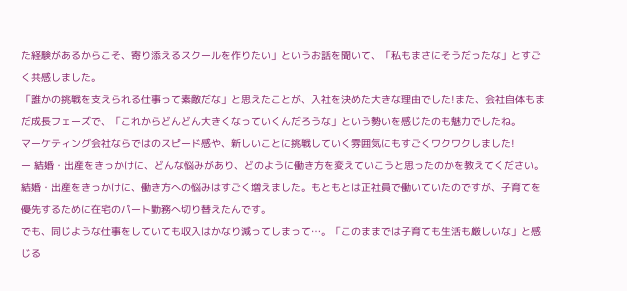た経験があるからこそ、寄り添えるスクールを作りたい」というお話を聞いて、「私もまさにそうだったな」とすごく共感しました。
「誰かの挑戦を支えられる仕事って素敵だな」と思えたことが、入社を決めた大きな理由でした!また、会社自体もまだ成長フェーズで、「これからどんどん大きくなっていくんだろうな」という勢いを感じたのも魅力でしたね。
マーケティング会社ならではのスピード感や、新しいことに挑戦していく雰囲気にもすごくワクワクしました!
ー 結婚・出産をきっかけに、どんな悩みがあり、どのように働き方を変えていこうと思ったのかを教えてください。
結婚・出産をきっかけに、働き方への悩みはすごく増えました。もともとは正社員で働いていたのですが、子育てを優先するために在宅のパート勤務へ切り替えたんです。
でも、同じような仕事をしていても収入はかなり減ってしまって…。「このままでは子育ても生活も厳しいな」と感じる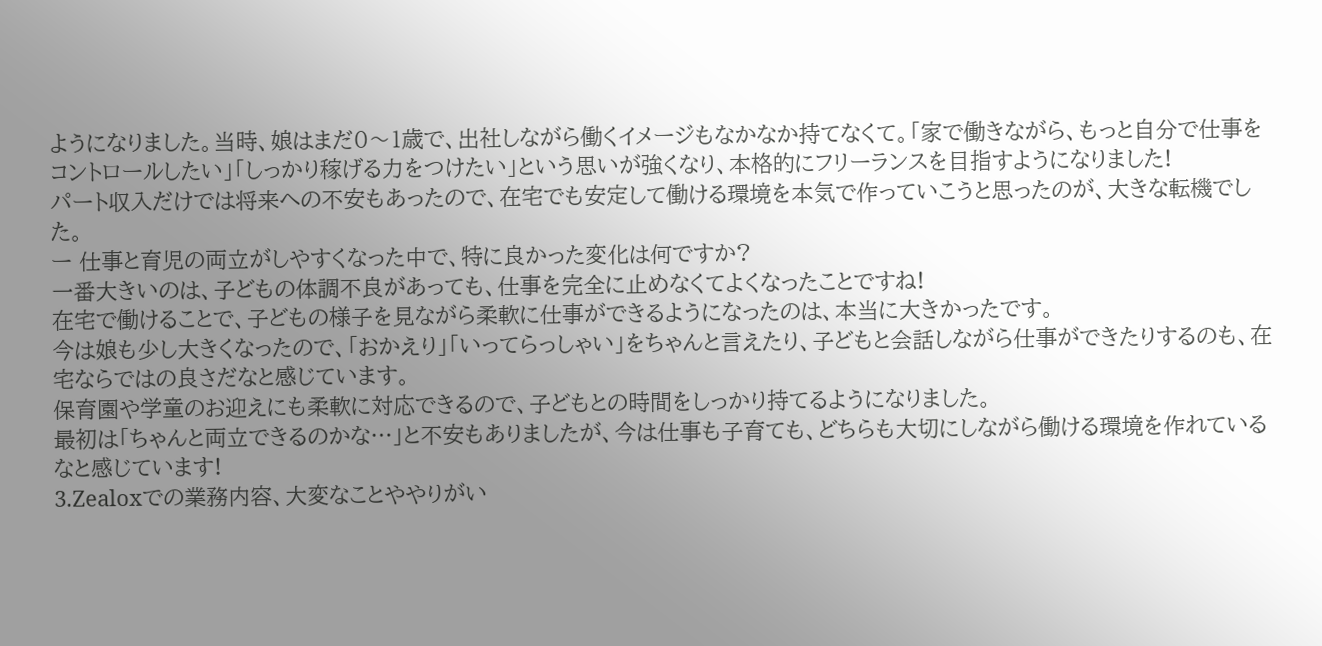ようになりました。当時、娘はまだ0〜1歳で、出社しながら働くイメージもなかなか持てなくて。「家で働きながら、もっと自分で仕事をコントロールしたい」「しっかり稼げる力をつけたい」という思いが強くなり、本格的にフリーランスを目指すようになりました!
パート収入だけでは将来への不安もあったので、在宅でも安定して働ける環境を本気で作っていこうと思ったのが、大きな転機でした。
ー 仕事と育児の両立がしやすくなった中で、特に良かった変化は何ですか?
一番大きいのは、子どもの体調不良があっても、仕事を完全に止めなくてよくなったことですね!
在宅で働けることで、子どもの様子を見ながら柔軟に仕事ができるようになったのは、本当に大きかったです。
今は娘も少し大きくなったので、「おかえり」「いってらっしゃい」をちゃんと言えたり、子どもと会話しながら仕事ができたりするのも、在宅ならではの良さだなと感じています。
保育園や学童のお迎えにも柔軟に対応できるので、子どもとの時間をしっかり持てるようになりました。
最初は「ちゃんと両立できるのかな…」と不安もありましたが、今は仕事も子育ても、どちらも大切にしながら働ける環境を作れているなと感じています!
3.Zealoxでの業務内容、大変なことややりがい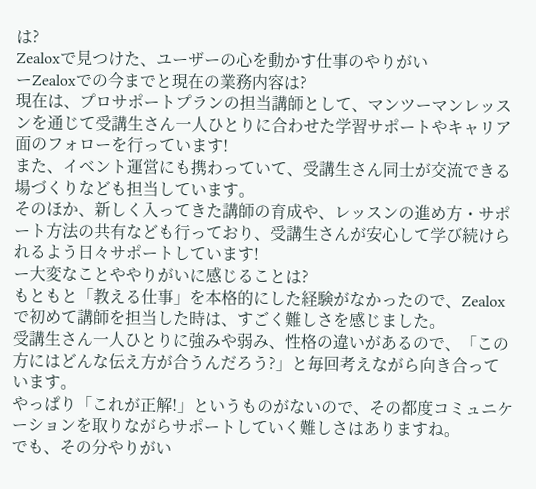は?
Zealoxで見つけた、ユーザーの心を動かす仕事のやりがい
ーZealoxでの今までと現在の業務内容は?
現在は、プロサポートプランの担当講師として、マンツーマンレッスンを通じて受講生さん一人ひとりに合わせた学習サポートやキャリア面のフォローを行っています!
また、イベント運営にも携わっていて、受講生さん同士が交流できる場づくりなども担当しています。
そのほか、新しく入ってきた講師の育成や、レッスンの進め方・サポート方法の共有なども行っており、受講生さんが安心して学び続けられるよう日々サポートしています!
ー大変なことややりがいに感じることは?
もともと「教える仕事」を本格的にした経験がなかったので、Zealoxで初めて講師を担当した時は、すごく難しさを感じました。
受講生さん一人ひとりに強みや弱み、性格の違いがあるので、「この方にはどんな伝え方が合うんだろう?」と毎回考えながら向き合っています。
やっぱり「これが正解!」というものがないので、その都度コミュニケーションを取りながらサポートしていく難しさはありますね。
でも、その分やりがい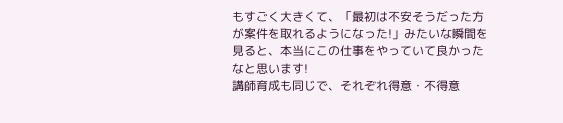もすごく大きくて、「最初は不安そうだった方が案件を取れるようになった!」みたいな瞬間を見ると、本当にこの仕事をやっていて良かったなと思います!
講師育成も同じで、それぞれ得意・不得意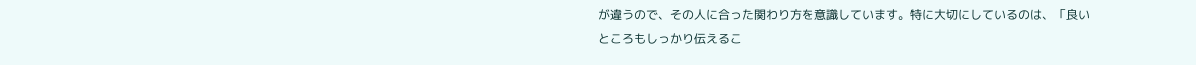が違うので、その人に合った関わり方を意識しています。特に大切にしているのは、「良いところもしっかり伝えるこ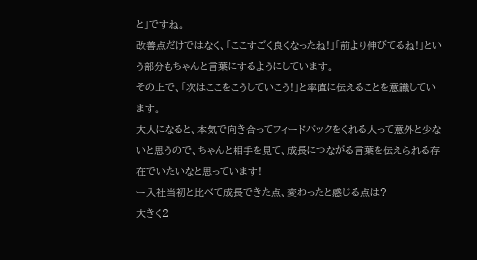と」ですね。
改善点だけではなく、「ここすごく良くなったね!」「前より伸びてるね!」という部分もちゃんと言葉にするようにしています。
その上で、「次はここをこうしていこう!」と率直に伝えることを意識しています。
大人になると、本気で向き合ってフィードバックをくれる人って意外と少ないと思うので、ちゃんと相手を見て、成長につながる言葉を伝えられる存在でいたいなと思っています!
ー入社当初と比べて成長できた点、変わったと感じる点は?
大きく2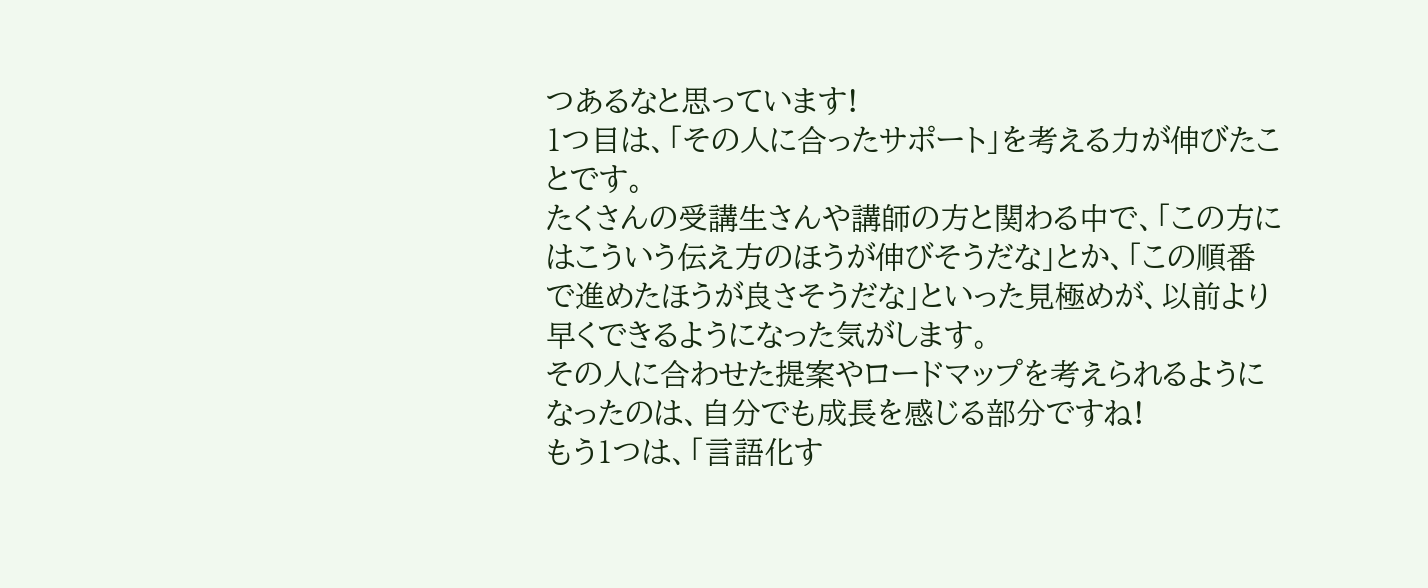つあるなと思っています!
1つ目は、「その人に合ったサポート」を考える力が伸びたことです。
たくさんの受講生さんや講師の方と関わる中で、「この方にはこういう伝え方のほうが伸びそうだな」とか、「この順番で進めたほうが良さそうだな」といった見極めが、以前より早くできるようになった気がします。
その人に合わせた提案やロードマップを考えられるようになったのは、自分でも成長を感じる部分ですね!
もう1つは、「言語化す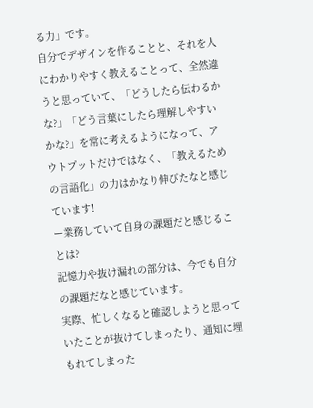る力」です。
自分でデザインを作ることと、それを人にわかりやすく教えることって、全然違うと思っていて、「どうしたら伝わるかな?」「どう言葉にしたら理解しやすいかな?」を常に考えるようになって、アウトプットだけではなく、「教えるための言語化」の力はかなり伸びたなと感じています!
ー業務していて自身の課題だと感じることは?
記憶力や抜け漏れの部分は、今でも自分の課題だなと感じています。
実際、忙しくなると確認しようと思っていたことが抜けてしまったり、通知に埋もれてしまった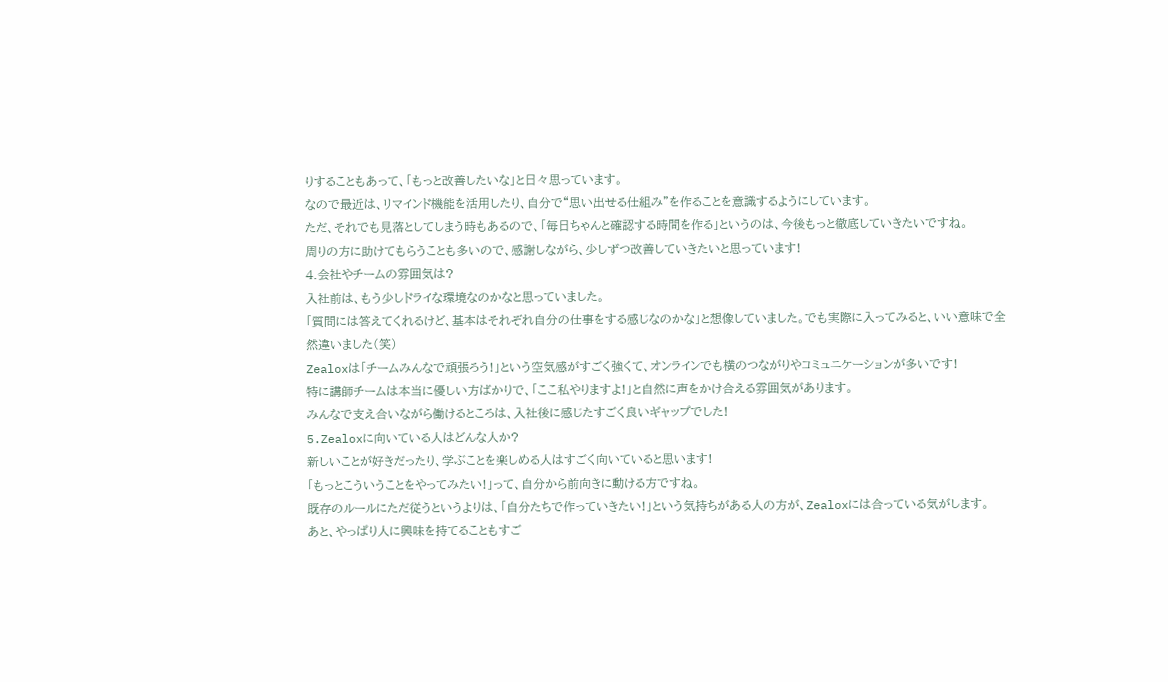りすることもあって、「もっと改善したいな」と日々思っています。
なので最近は、リマインド機能を活用したり、自分で“思い出せる仕組み”を作ることを意識するようにしています。
ただ、それでも見落としてしまう時もあるので、「毎日ちゃんと確認する時間を作る」というのは、今後もっと徹底していきたいですね。
周りの方に助けてもらうことも多いので、感謝しながら、少しずつ改善していきたいと思っています!
4.会社やチームの雰囲気は?
入社前は、もう少しドライな環境なのかなと思っていました。
「質問には答えてくれるけど、基本はそれぞれ自分の仕事をする感じなのかな」と想像していました。でも実際に入ってみると、いい意味で全然違いました(笑)
Zealoxは「チームみんなで頑張ろう!」という空気感がすごく強くて、オンラインでも横のつながりやコミュニケーションが多いです!
特に講師チームは本当に優しい方ばかりで、「ここ私やりますよ!」と自然に声をかけ合える雰囲気があります。
みんなで支え合いながら働けるところは、入社後に感じたすごく良いギャップでした!
5.Zealoxに向いている人はどんな人か?
新しいことが好きだったり、学ぶことを楽しめる人はすごく向いていると思います!
「もっとこういうことをやってみたい!」って、自分から前向きに動ける方ですね。
既存のルールにただ従うというよりは、「自分たちで作っていきたい!」という気持ちがある人の方が、Zealoxには合っている気がします。
あと、やっぱり人に興味を持てることもすご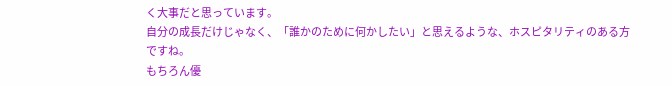く大事だと思っています。
自分の成長だけじゃなく、「誰かのために何かしたい」と思えるような、ホスピタリティのある方ですね。
もちろん優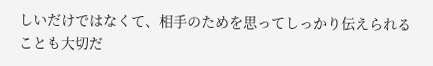しいだけではなくて、相手のためを思ってしっかり伝えられることも大切だ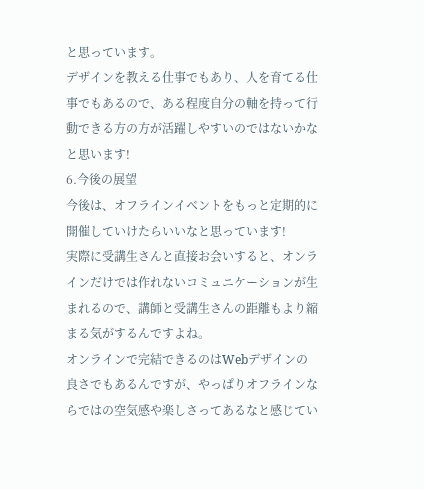と思っています。
デザインを教える仕事でもあり、人を育てる仕事でもあるので、ある程度自分の軸を持って行動できる方の方が活躍しやすいのではないかなと思います!
6.今後の展望
今後は、オフラインイベントをもっと定期的に開催していけたらいいなと思っています!
実際に受講生さんと直接お会いすると、オンラインだけでは作れないコミュニケーションが生まれるので、講師と受講生さんの距離もより縮まる気がするんですよね。
オンラインで完結できるのはWebデザインの良さでもあるんですが、やっぱりオフラインならではの空気感や楽しさってあるなと感じてい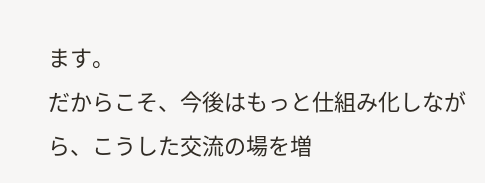ます。
だからこそ、今後はもっと仕組み化しながら、こうした交流の場を増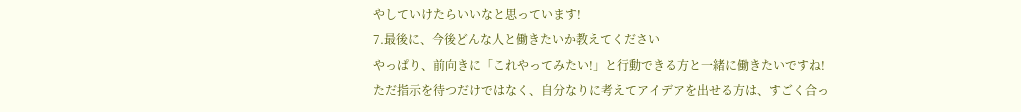やしていけたらいいなと思っています!
7.最後に、今後どんな人と働きたいか教えてください
やっぱり、前向きに「これやってみたい!」と行動できる方と一緒に働きたいですね!
ただ指示を待つだけではなく、自分なりに考えてアイデアを出せる方は、すごく合っ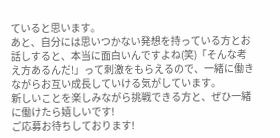ていると思います。
あと、自分には思いつかない発想を持っている方とお話しすると、本当に面白いんですよね(笑)「そんな考え方あるんだ!」って刺激をもらえるので、一緒に働きながらお互い成長していける気がしています。
新しいことを楽しみながら挑戦できる方と、ぜひ一緒に働けたら嬉しいです!
ご応募お待ちしております!